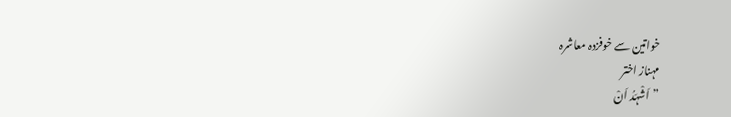خواتین سے خوفزدہ معاشرہ
مہناز اختر
”اَشْہَدُ اَنْ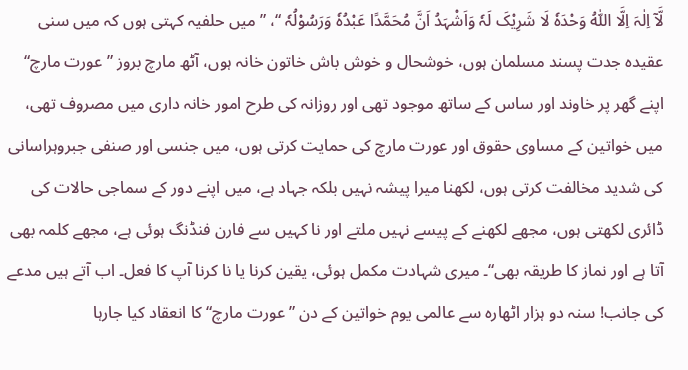لَّاۤ اِلٰہَ اِلَّا اللّٰہُ وَحْدَہٗ لَا شَرِیْکَ لَہٗ وَاَشْہَدُ اَنَّ مُحَمَّدًا عَبْدُہٗ وَرَسُوْلُہٗ “، ”میں حلفیہ کہتی ہوں کہ میں سنی عقیدہ جدت پسند مسلمان ہوں، خوشحال و خوش باش خاتون خانہ ہوں، آٹھ مارچ بروز ”عورت مارچ“ اپنے گھر پر خاوند اور ساس کے ساتھ موجود تھی اور روزانہ کی طرح امور خانہ داری میں مصروف تھی، میں خواتین کے مساوی حقوق اور عورت مارچ کی حمایت کرتی ہوں، میں جنسی اور صنفی جبروہراسانی کی شدید مخالفت کرتی ہوں، لکھنا میرا پیشہ نہیں بلکہ جہاد ہے، میں اپنے دور کے سماجی حالات کی ڈائری لکھتی ہوں، مجھے لکھنے کے پیسے نہیں ملتے اور نا کہیں سے فارن فنڈنگ ہوئی ہے، مجھے کلمہ بھی آتا ہے اور نماز کا طریقہ بھی“۔ میری شہادت مکمل ہوئی، یقین کرنا یا نا کرنا آپ کا فعل۔ اب آتے ہیں مدعے کی جانب! سنہ دو ہزار اٹھارہ سے عالمی یوم خواتین کے دن ”عورت مارچ“ کا انعقاد کیا جارہا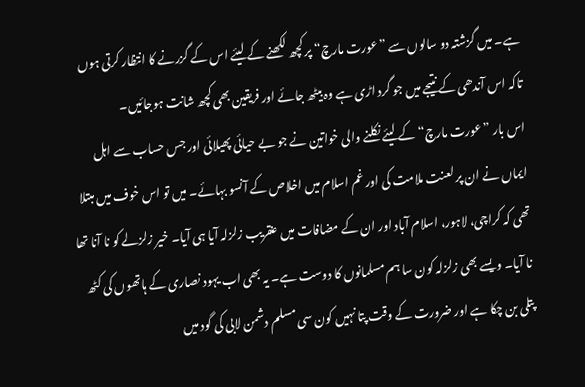ہے۔ میں گزشتہ دو سالوں سے ”عورت مارچ“ پر کچھ لکھنے کے لیئے اس کے گزرنے کا انتظار کرتی ہوں تاکہ اس آندھی کے نتیجے میں جو گرد اڑی ہے وہ بیٹھ جائے اور فریقین بھی کچھ شانت ہوجائیں۔
اس بار ”عورت مارچ“ کے لیئے نکلنے والی خواتین نے جو بے حیائی پھیلائی اور جس حساب سے اہل ایماں نے ان پر لعنت ملامت کی اور غم اسلام میں اخلاص کے آنسو بہائے۔ میں تو اس خوف میں مبتلا تھی کہ کراچی، لاہور، اسلام آباد اور ان کے مضافات میں عنقریب زلزلہ آیا ہی آیا۔ خیر زلزلے کو نا آنا تھا نا آیا۔ ویسے بھی زلزلہ کون سا ہم مسلمانوں کا دوست ہے۔ یہ بھی اب یہود نصاری کے ہاتھوں کی کٹھ پتلی بن چکا ہے اور ضرورت کے وقت پتا نہیں کون سی مسلم دشمن لابی کی گود میں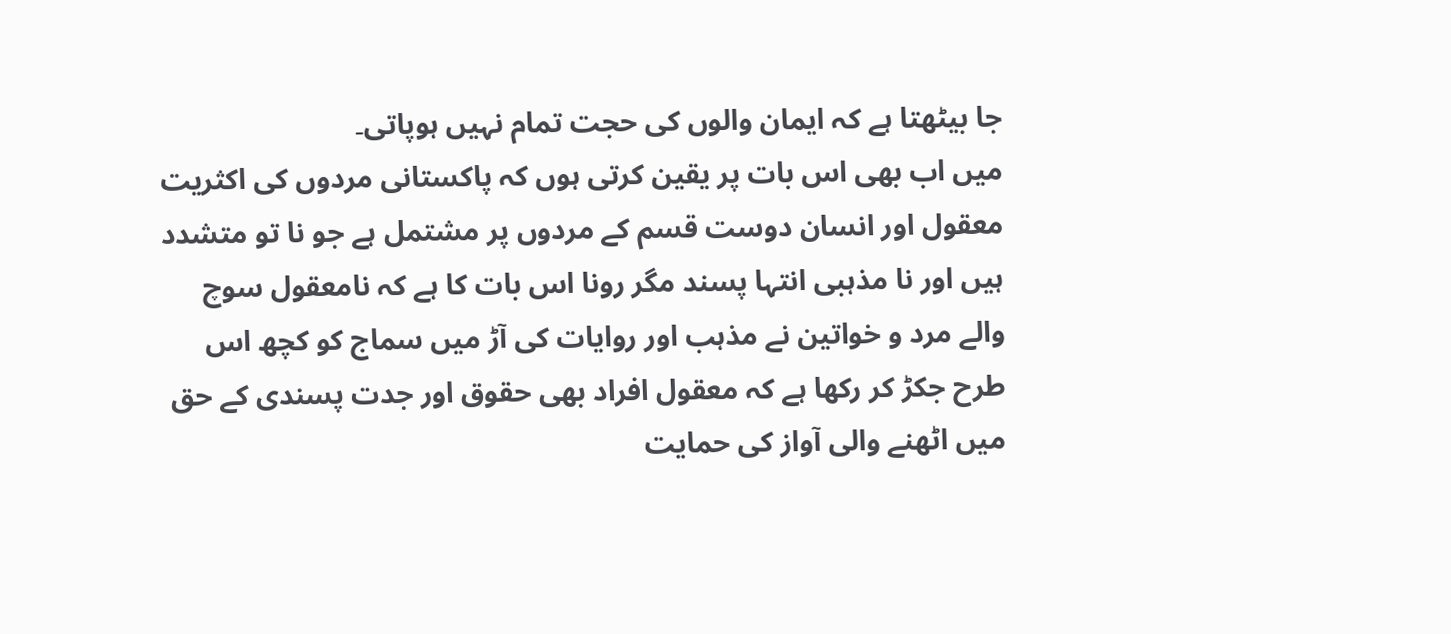جا بیٹھتا ہے کہ ایمان والوں کی حجت تمام نہیں ہوپاتی۔
میں اب بھی اس بات پر یقین کرتی ہوں کہ پاکستانی مردوں کی اکثریت معقول اور انسان دوست قسم کے مردوں پر مشتمل ہے جو نا تو متشدد ہیں اور نا مذہبی انتہا پسند مگر رونا اس بات کا ہے کہ نامعقول سوچ والے مرد و خواتین نے مذہب اور روایات کی آڑ میں سماج کو کچھ اس طرح جکڑ کر رکھا ہے کہ معقول افراد بھی حقوق اور جدت پسندی کے حق میں اٹھنے والی آواز کی حمایت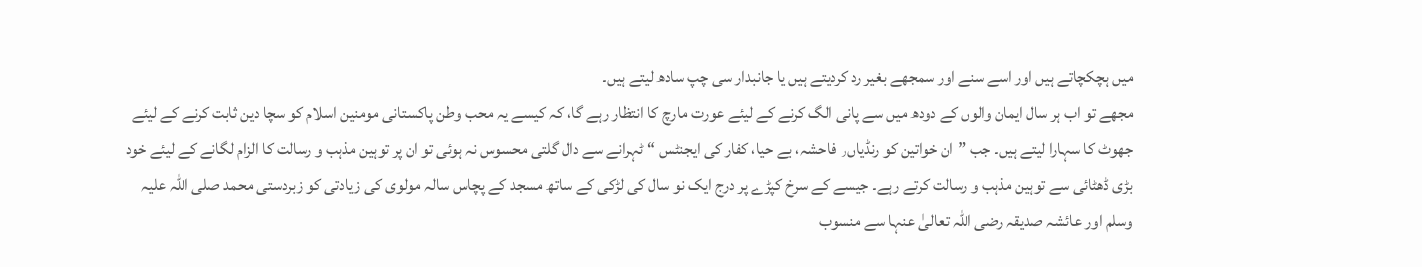میں ہچکچاتے ہیں اور اسے سنے اور سمجھے بغیر رد کردیتے ہیں یا جانبدار سی چپ سادھ لیتے ہیں۔
مجھے تو اب ہر سال ایمان والوں کے دودھ میں سے پانی الگ کرنے کے لیئے عورت مارچ کا انتظار رہے گا، کہ کیسے یہ محب وطن پاکستانی مومنین اسلام کو سچا دین ثابت کرنے کے لیئے جھوٹ کا سہارا لیتے ہیں۔ جب ”ان خواتین کو رنڈیاں٫ فاحشہ، بے حیا، کفار کی ایجنٹس “ ٹہرانے سے دال گلتی محسوس نہ ہوئی تو ان پر توہین مذہب و رسالت کا الزام لگانے کے لیئے خود بڑی ڈھٹائی سے توہین مذہب و رسالت کرتے رہے۔ جیسے کے سرخ کپڑے پر درج ایک نو سال کی لڑکی کے ساتھ مسجد کے پچاس سالہ مولوی کی زیادتی کو زبردستی محمد صلی اللہ علیہ وسلم اور عائشہ صدیقہ رضی اللہ تعالیٰ عنہا سے منسوب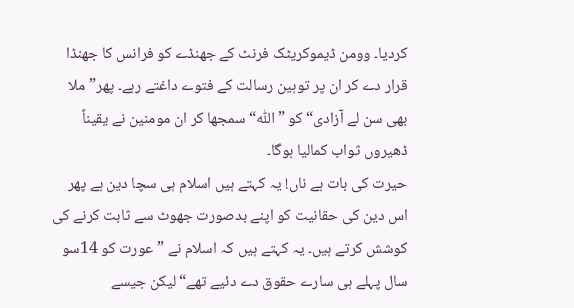کردیا۔ وومن ڈیموکریٹک فرنٹ کے جھنڈے کو فرانس کا جھنڈا قرار دے کر ان پر توہین رسالت کے فتوے داغتے رہے۔ پھر”ملا بھی سن لے آزادی“ کو ”اللّٰہ“ سمجھا کر ان مومنین نے یقیناً ڈھیروں ثواب کمالیا ہوگا۔
حیرت کی بات ہے ناں! یہ کہتے ہیں اسلام ہی سچا دین ہے پھر اس دین کی حقانیت کو اپنے بدصورت جھوٹ سے ثابت کرنے کی کوشش کرتے ہیں۔ یہ کہتے ہیں کہ اسلام نے ”عورت کو 14سو سال پہلے ہی سارے حقوق دے دئیے تھے“ لیکن جیسے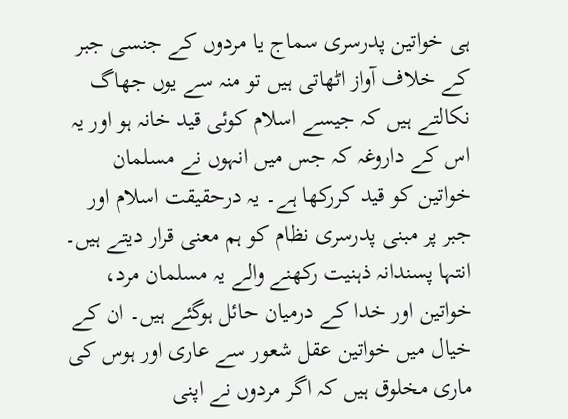ہی خواتین پدرسری سماج یا مردوں کے جنسی جبر کے خلاف آواز اٹھاتی ہیں تو منہ سے یوں جھاگ نکالتے ہیں کہ جیسے اسلام کوئی قید خانہ ہو اور یہ اس کے داروغہ کہ جس میں انہوں نے مسلمان خواتین کو قید کررکھا ہے۔ یہ درحقیقت اسلام اور جبر پر مبنی پدرسری نظام کو ہم معنی قرار دیتے ہیں۔ انتہا پسندانہ ذہنیت رکھنے والے یہ مسلمان مرد، خواتین اور خدا کے درمیان حائل ہوگئے ہیں۔ ان کے خیال میں خواتین عقل شعور سے عاری اور ہوس کی ماری مخلوق ہیں کہ اگر مردوں نے اپنی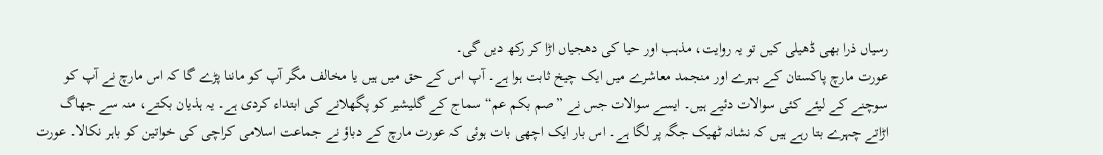رسیاں ذرا بھی ڈھیلی کیں تو یہ روایت، مذہب اور حیا کی دھجیاں اڑا کر رکھ دیں گی۔
عورت مارچ پاکستان کے بہرے اور منجمد معاشرے میں ایک چیخ ثابت ہوا ہے۔ آپ اس کے حق میں ہیں یا مخالف مگر آپ کو ماننا پڑے گا کہ اس مارچ نے آپ کو سوچنے کے لیئے کئی سوالات دئیے ہیں۔ ایسے سوالات جس نے ”صم بکم عم“ سماج کے گلیشیر کو پگھلانے کی ابتداء کردی ہے۔ یہ ہذیان بکتے، منہ سے جھاگ اڑاتے چہرے بتا رہے ہیں کہ نشانہ ٹھیک جگہ پر لگا ہے۔ اس بار ایک اچھی بات ہوئی کہ عورت مارچ کے دباؤ نے جماعت اسلامی کراچی کی خواتین کو باہر نکالا۔ عورت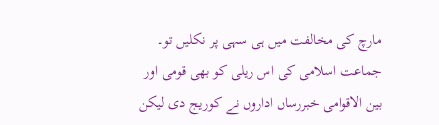مارچ کی مخالفت میں ہی سہی پر نکلیں تو۔ جماعت اسلامی کی اس ریلی کو بھی قومی اور بین الاقوامی خبررساں اداروں نے کوریج دی لیکن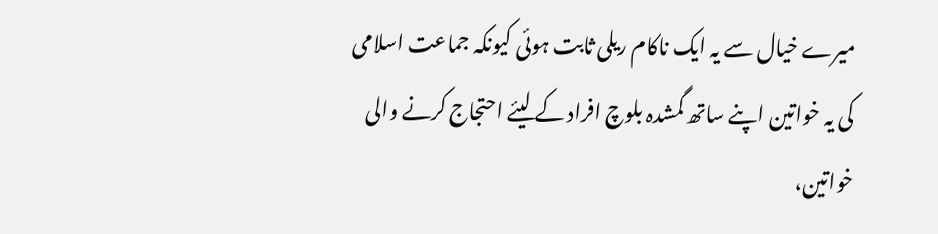میرے خیال سے یہ ایک ناکام ریلی ثابت ہوئی کیونکہ جماعت اسلامی کی یہ خواتین اپنے ساتھ گمشدہ بلوچ افراد کے لیئے احتجاج کرنے والی خواتین،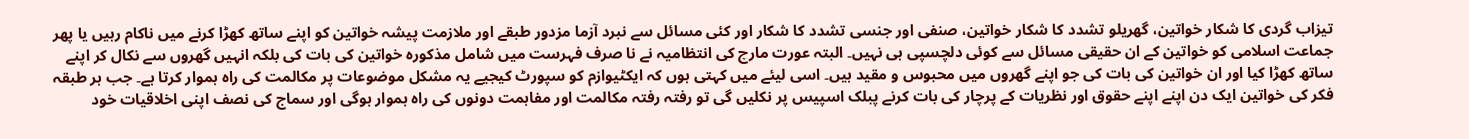تیزاب گردی کا شکار خواتین، گھریلو تشدد کا شکار خواتین، صنفی اور جنسی تشدد کا شکار اور کئی مسائل سے نبرد آزما مزدور طبقے اور ملازمت پیشہ خواتین کو اپنے ساتھ کھڑا کرنے میں ناکام رہیں یا پھر جماعت اسلامی کو خواتین کے ان حقیقی مسائل سے کوئی دلچسپی ہی نہیں۔ البتہ عورت مارچ کی انتظامیہ نے نا صرف فہرست میں شامل مذکورہ خواتین کی بات کی بلکہ انہیں گھروں سے نکال کر اپنے ساتھ کھڑا کیا اور ان خواتین کی بات کی جو اپنے گھروں میں محبوس و مقید ہیں۔ اسی لیئے میں کہتی ہوں کہ ایکٹیوازم کو سپورٹ کیجیے یہ مشکل موضوعات پر مکالمت کی راہ ہموار کرتا ہے۔ جب ہر طبقہ فکر کی خواتین ایک دن اپنے اپنے حقوق اور نظریات کے پرچار کی بات کرنے پبلک اسپیس پر نکلیں گی تو رفتہ رفتہ مکالمت اور مفاہمت دونوں کی راہ ہموار ہوگی اور سماج کی نصف اپنی اخلاقیات خود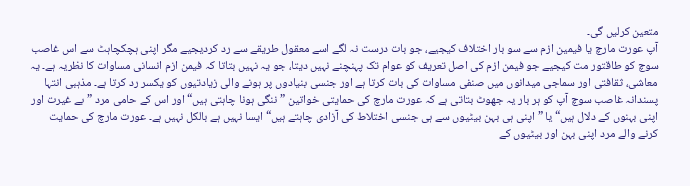متعین کرلیں گی۔
آپ عورت مارچ یا فیمین ازم سے سو بار اختلاف کیجیے، جو بات درست نہ لگے اسے معقول طریقے سے رد کردیجیے مگر اپنی ہچکچاہٹ سے اس غاصب سوچ کو طاقتور مت کیجیے جو فیمن ازم کی اصل تعریف کو عوام تک پہنچنے نہیں دیتا، جو یہ نہیں بتاتا کہ فیمن ازم انسانی مساوات کا نظریہ ہے۔ یہ معاشی، ثقافتی اور سماجی میدانوں میں صنفی مساوات کی بات کرتا ہے اور جنسی بنیادوں پر ہونے والی زیادتیوں کو یکسر رد کرتا ہے۔ مذہبی انتہا پسندانہ غاصب سوچ آپ کو ہر بار یہ جھوٹ بتاتی ہے کہ عورت مارچ کی حمایتی خواتین ”ننگی ہونا چاہتی ہیں“ اور اس کے حامی مرد ”بے غیرت اور اپنی بہنوں کے دلال ہیں“ یا ”اپنی ہی بہن بیٹیوں سے ہی جنسی اختلاط کی آزادی چاہتے ہیں“ ایسا نہیں ہے بالکل نہیں ہے۔ عورت مارچ کی حمایت کرنے والے مرد اپنی بہن اور بیٹیوں کے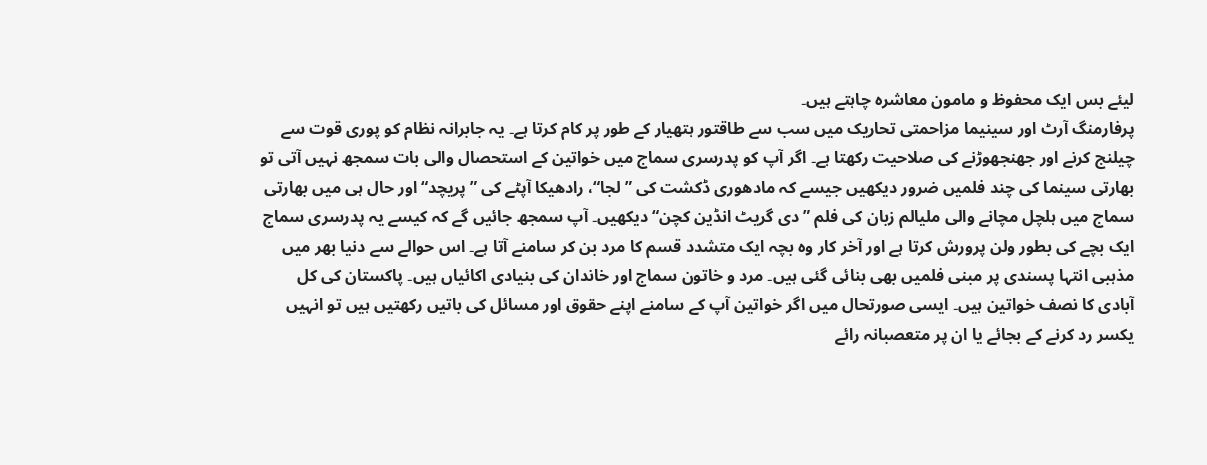لیئے بس ایک محفوظ و مامون معاشرہ چاہتے ہیں۔
پرفارمنگ آرٹ اور سینیما مزاحمتی تحاریک میں سب سے طاقتور ہتھیار کے طور پر کام کرتا ہے۔ یہ جابرانہ نظام کو پوری قوت سے چیلنج کرنے اور جھنجھوڑنے کی صلاحیت رکھتا ہے۔ اگر آپ کو پدرسری سماج میں خواتین کے استحصال والی بات سمجھ نہیں آتی تو بھارتی سینما کی چند فلمیں ضرور دیکھیں جیسے کہ مادھوری ڈکشت کی ”لجا“، رادھیکا آپٹے کی ”پریچد“ اور حال ہی میں بھارتی سماج میں ہلچل مچانے والی ملیالم زبان کی فلم ”دی گریٹ انڈین کچن“ دیکھیں۔ آپ سمجھ جائیں گے کہ کیسے یہ پدرسری سماج ایک بچے کی بطور ولن پرورش کرتا ہے اور آخر کار وہ بچہ ایک متشدد قسم کا مرد بن کر سامنے آتا ہے۔ اس حوالے سے دنیا بھر میں مذہبی انتہا پسندی پر مبنی فلمیں بھی بنائی گئی ہیں۔ مرد و خاتون سماج اور خاندان کی بنیادی اکائیاں ہیں۔ پاکستان کی کل آبادی کا نصف خواتین ہیں۔ ایسی صورتحال میں اگر خواتین آپ کے سامنے اپنے حقوق اور مسائل کی باتیں رکھتیں ہیں تو انہیں یکسر رد کرنے کے بجائے یا ان پر متعصبانہ رائے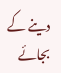دینے کے بجائے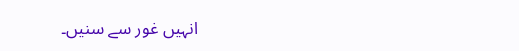انہیں غور سے سنیں۔